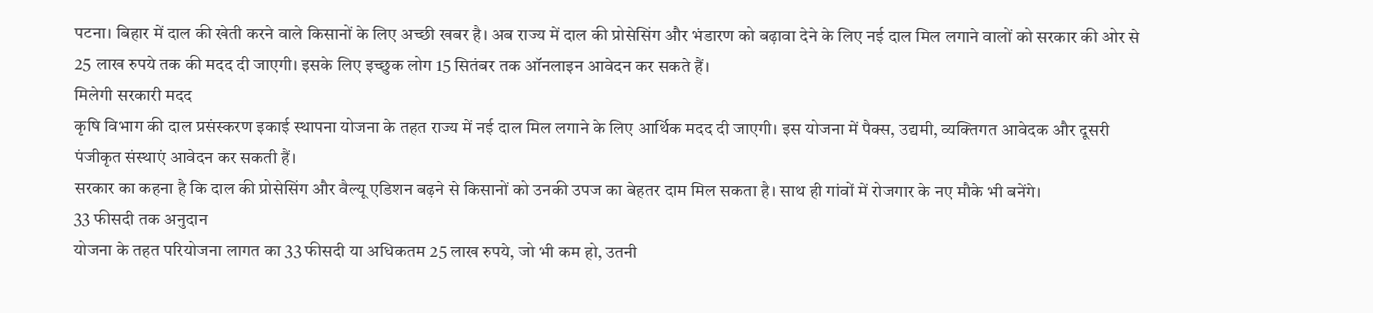पटना। बिहार में दाल की खेती करने वाले किसानों के लिए अच्छी खबर है। अब राज्य में दाल की प्रोसेसिंग और भंडारण को बढ़ावा देने के लिए नई दाल मिल लगाने वालों को सरकार की ओर से 25 लाख रुपये तक की मदद दी जाएगी। इसके लिए इच्छुक लोग 15 सितंबर तक ऑनलाइन आवेदन कर सकते हैं।
मिलेगी सरकारी मदद
कृषि विभाग की दाल प्रसंस्करण इकाई स्थापना योजना के तहत राज्य में नई दाल मिल लगाने के लिए आर्थिक मदद दी जाएगी। इस योजना में पैक्स, उद्यमी, व्यक्तिगत आवेदक और दूसरी पंजीकृत संस्थाएं आवेदन कर सकती हैं।
सरकार का कहना है कि दाल की प्रोसेसिंग और वैल्यू एडिशन बढ़ने से किसानों को उनकी उपज का बेहतर दाम मिल सकता है। साथ ही गांवों में रोजगार के नए मौके भी बनेंगे।
33 फीसदी तक अनुदान
योजना के तहत परियोजना लागत का 33 फीसदी या अधिकतम 25 लाख रुपये, जो भी कम हो, उतनी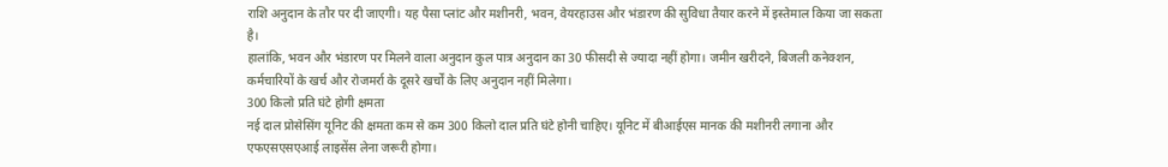राशि अनुदान के तौर पर दी जाएगी। यह पैसा प्लांट और मशीनरी, भवन, वेयरहाउस और भंडारण की सुविधा तैयार करने में इस्तेमाल किया जा सकता है।
हालांकि, भवन और भंडारण पर मिलने वाला अनुदान कुल पात्र अनुदान का 30 फीसदी से ज्यादा नहीं होगा। जमीन खरीदने, बिजली कनेक्शन, कर्मचारियों के खर्च और रोजमर्रा के दूसरे खर्चों के लिए अनुदान नहीं मिलेगा।
300 किलो प्रति घंटे होगी क्षमता
नई दाल प्रोसेसिंग यूनिट की क्षमता कम से कम 300 किलो दाल प्रति घंटे होनी चाहिए। यूनिट में बीआईएस मानक की मशीनरी लगाना और एफएसएसएआई लाइसेंस लेना जरूरी होगा।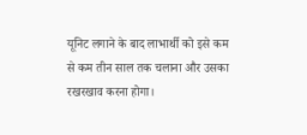यूनिट लगाने के बाद लाभार्थी को इसे कम से कम तीन साल तक चलाना और उसका रखरखाव करना होगा।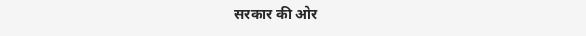सरकार की ओर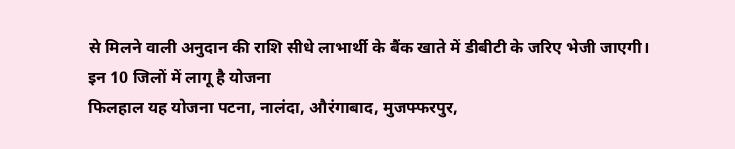से मिलने वाली अनुदान की राशि सीधे लाभार्थी के बैंक खाते में डीबीटी के जरिए भेजी जाएगी।
इन 10 जिलों में लागू है योजना
फिलहाल यह योजना पटना, नालंदा, औरंगाबाद, मुजफ्फरपुर,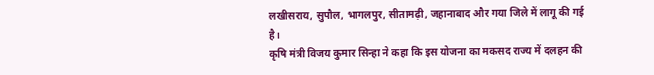लखीसराय, सुपौल, भागलपुर, सीतामढ़ी, जहानाबाद और गया जिले में लागू की गई है।
कृषि मंत्री विजय कुमार सिन्हा ने कहा कि इस योजना का मकसद राज्य में दलहन की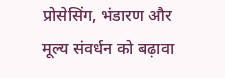प्रोसेसिंग, भंडारण और मूल्य संवर्धन को बढ़ावा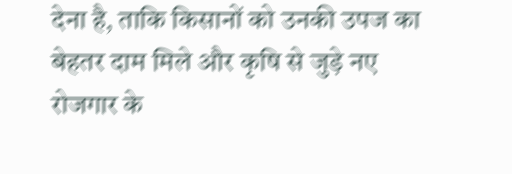देना है, ताकि किसानों को उनकी उपज का बेहतर दाम मिले और कृषि से जुड़े नए रोजगार के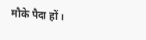मौके पैदा हों।